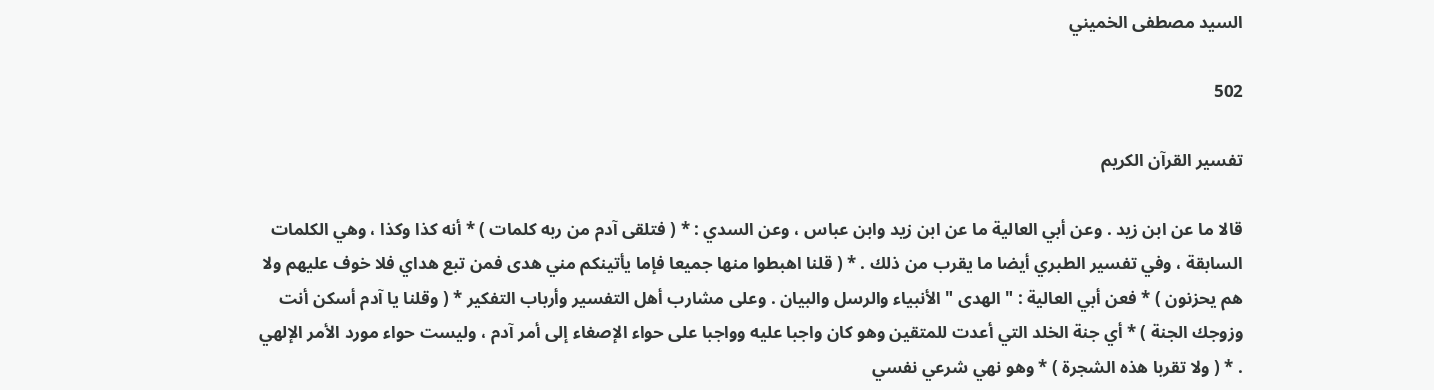السيد مصطفى الخميني

502

تفسير القرآن الكريم

قالا ما عن ابن زيد . وعن أبي العالية ما عن ابن زيد وابن عباس ، وعن السدي : * ( فتلقى آدم من ربه كلمات ) * أنه كذا وكذا ، وهي الكلمات السابقة ، وفي تفسير الطبري أيضا ما يقرب من ذلك . * ( قلنا اهبطوا منها جميعا فإما يأتينكم مني هدى فمن تبع هداي فلا خوف عليهم ولا هم يحزنون ) * فعن أبي العالية : " الهدى " الأنبياء والرسل والبيان . وعلى مشارب أهل التفسير وأرباب التفكير * ( وقلنا يا آدم أسكن أنت وزوجك الجنة ) * أي جنة الخلد التي أعدت للمتقين وهو كان واجبا عليه وواجبا على حواء الإصغاء إلى أمر آدم ، وليست حواء مورد الأمر الإلهي . * ( ولا تقربا هذه الشجرة ) * وهو نهي شرعي نفسي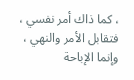، كما ذاك أمر نفسي ، فتقابل الأمر والنهي ، وإنما الإباحة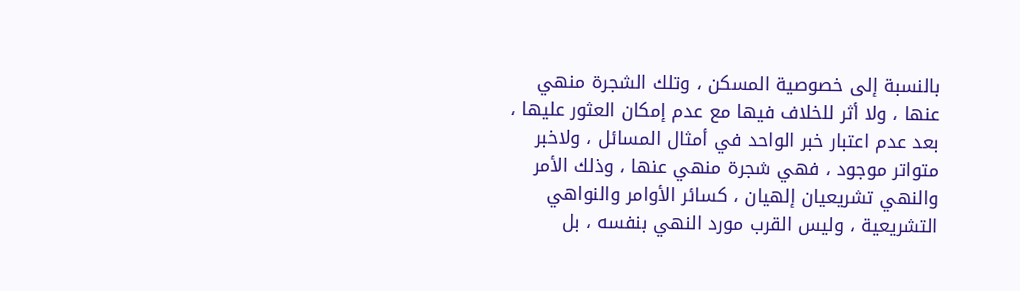بالنسبة إلى خصوصية المسكن ، وتلك الشجرة منهي عنها ، ولا أثر للخلاف فيها مع عدم إمكان العثور عليها ، بعد عدم اعتبار خبر الواحد في أمثال المسائل ، ولاخبر متواتر موجود ، فهي شجرة منهي عنها ، وذلك الأمر والنهي تشريعيان إلهيان ، كسائر الأوامر والنواهي التشريعية ، وليس القرب مورد النهي بنفسه ، بل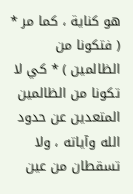هو كناية ، كما مر * ( فتكونا من الظالمين ) * كي لا تكونا من الظالمين المتعدين عن حدود الله وآياته ، ولا تسقطان من عين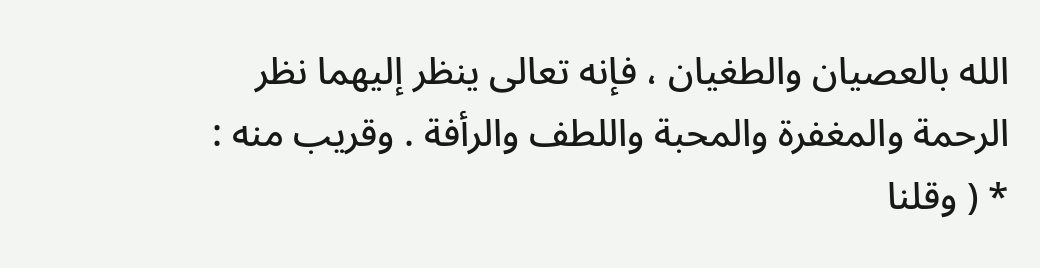الله بالعصيان والطغيان ، فإنه تعالى ينظر إليهما نظر الرحمة والمغفرة والمحبة واللطف والرأفة . وقريب منه : * ( وقلنا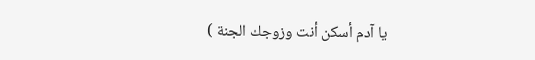يا آدم أسكن أنت وزوجك الجنة )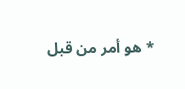* هو أمر من قبل